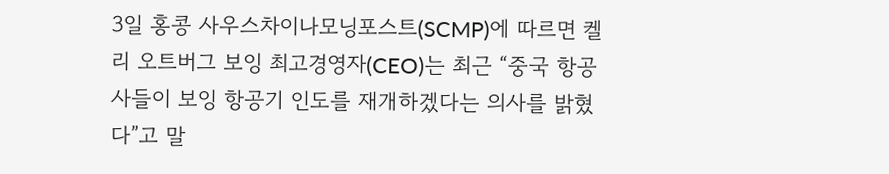3일 홍콩 사우스차이나모닝포스트(SCMP)에 따르면 켈리 오트버그 보잉 최고경영자(CEO)는 최근 “중국 항공사들이 보잉 항공기 인도를 재개하겠다는 의사를 밝혔다”고 말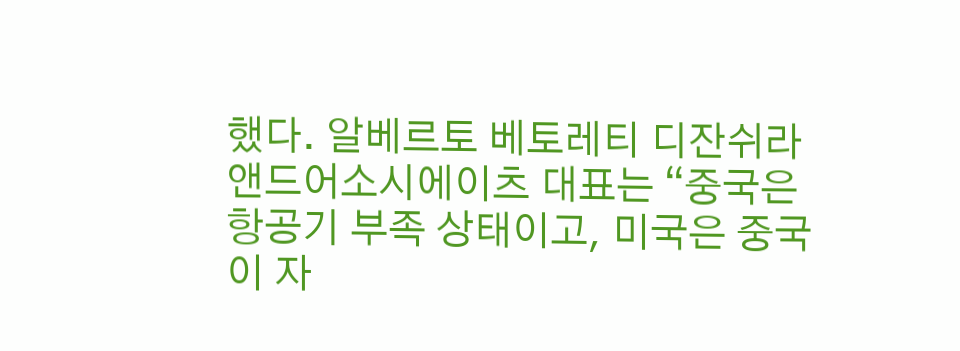했다. 알베르토 베토레티 디잔쉬라앤드어소시에이츠 대표는 “중국은 항공기 부족 상태이고, 미국은 중국이 자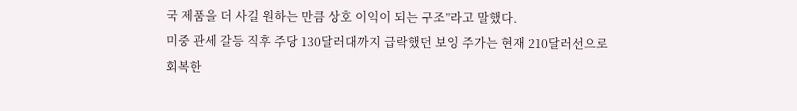국 제품을 더 사길 원하는 만큼 상호 이익이 되는 구조”라고 말했다.
미중 관세 갈등 직후 주당 130달러대까지 급락했던 보잉 주가는 현재 210달러선으로 회복한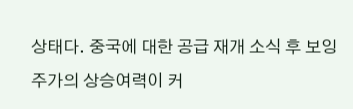상태다. 중국에 대한 공급 재개 소식 후 보잉 주가의 상승여력이 커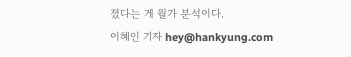졌다는 게 월가 분석이다.
이혜인 기자 hey@hankyung.com